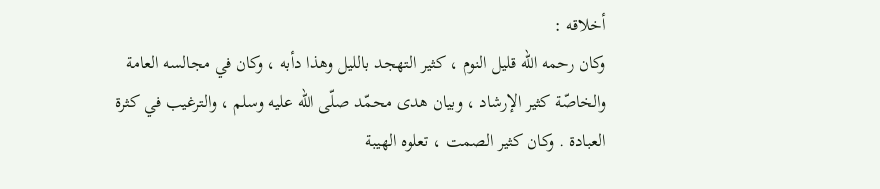أخلاقه :
وكان رحمه اللّه قليل النوم ، كثير التهجد بالليل وهذا دأبه ، وكان في مجالسه العامة والخاصّة كثير الإرشاد ، وبيان هدى محمّد صلّى اللّه عليه وسلم ، والترغيب في كثرة العبادة . وكان كثير الصمت ، تعلوه الهيبة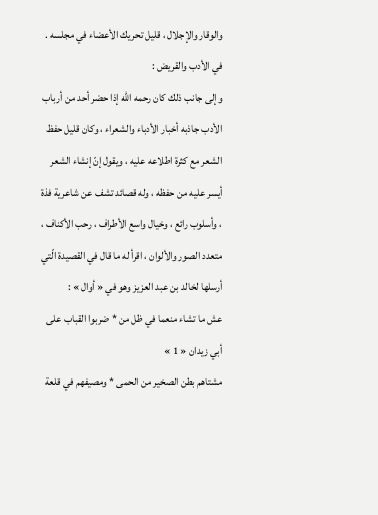والوقار والإجلال ، قليل تحريك الأعضاء في مجلسه .
في الأدب والقريض :
وإلى جانب ذلك كان رحمه اللّه إذا حضر أحد من أرباب الأدب جاذبه أخبار الأدباء والشعراء ، وكان قليل حفظ الشعر مع كثرة اطلاعه عليه ، ويقول إنّ إنشاء الشعر أيسر عليه من حفظه ، وله قصائد تشف عن شاعرية فذة ، وأسلوب رائع ، وخيال واسع الأطراف ، رحب الأكناف ، متعدد الصور والألوان ، اقرأ له ما قال في القصيدة الّتي أرسلها لخالد بن عبد العزيز وهو في « أوال » :
عش ما تشاء منعما في ظل من * ضربوا القباب على أبي زيدان « 1 »
مشتاهم بطن الصخير من الحمى * ومصيفهم في قلعة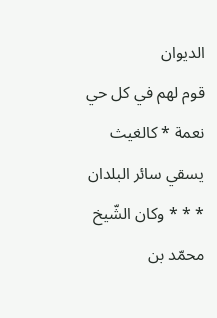الديوان
قوم لهم في كل حي نعمة * كالغيث يسقي سائر البلدان
* * * وكان الشّيخ محمّد بن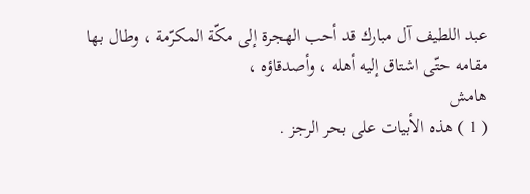عبد اللطيف آل مبارك قد أحب الهجرة إلى مكّة المكرّمة ، وطال بها مقامه حتّى اشتاق إليه أهله ، وأصدقاؤه ،
هامش
( 1 ) هذه الأبيات على بحر الرجز .